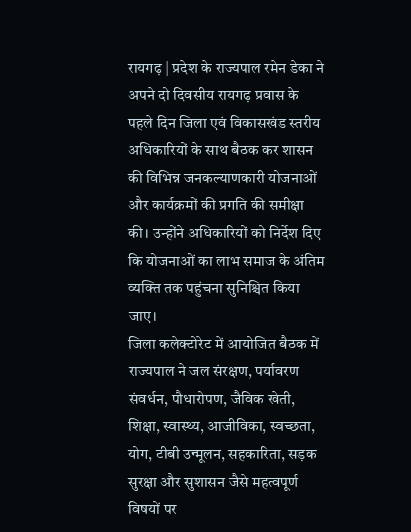रायगढ़ | प्रदेश के राज्यपाल रमेन डेका ने अपने दो दिवसीय रायगढ़ प्रवास के पहले दिन जिला एवं विकासखंड स्तरीय अधिकारियों के साथ बैठक कर शासन की विभिन्न जनकल्याणकारी योजनाओं और कार्यक्रमों की प्रगति की समीक्षा की। उन्होंने अधिकारियों को निर्देश दिए कि योजनाओं का लाभ समाज के अंतिम व्यक्ति तक पहुंचना सुनिश्चित किया जाए।
जिला कलेक्टोरेट में आयोजित बैठक में राज्यपाल ने जल संरक्षण, पर्यावरण संवर्धन, पौधारोपण, जैविक खेती, शिक्षा, स्वास्थ्य, आजीविका, स्वच्छता, योग, टीबी उन्मूलन, सहकारिता, सड़क सुरक्षा और सुशासन जैसे महत्वपूर्ण विषयों पर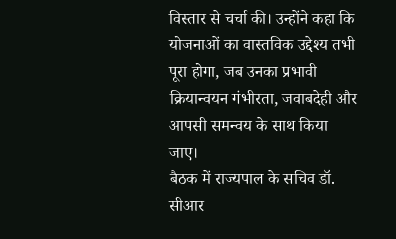विस्तार से चर्चा की। उन्होंने कहा कि योजनाओं का वास्तविक उद्देश्य तभी पूरा होगा, जब उनका प्रभावी क्रियान्वयन गंभीरता, जवाबदेही और आपसी समन्वय के साथ किया जाए।
बैठक में राज्यपाल के सचिव डॉ. सीआर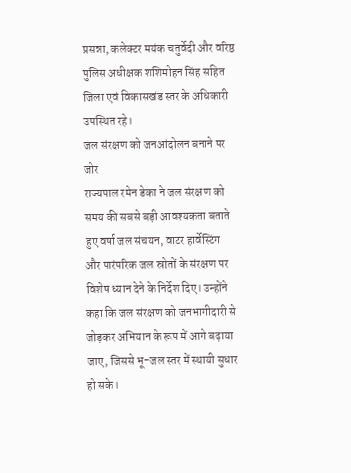प्रसन्ना, कलेक्टर मयंक चतुर्वेदी और वरिष्ठ पुलिस अधीक्षक शशिमोहन सिंह सहित जिला एवं विकासखंड स्तर के अधिकारी उपस्थित रहे।
जल संरक्षण को जनआंदोलन बनाने पर जोर
राज्यपाल रमेन डेका ने जल संरक्षण को समय की सबसे बड़ी आवश्यकता बताते हुए वर्षा जल संचयन, वाटर हार्वेस्टिंग और पारंपरिक जल स्रोतों के संरक्षण पर विशेष ध्यान देने के निर्देश दिए। उन्होंने कहा कि जल संरक्षण को जनभागीदारी से जोड़कर अभियान के रूप में आगे बढ़ाया जाए, जिससे भू-जल स्तर में स्थायी सुधार हो सके।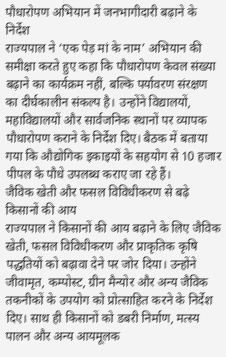पौधारोपण अभियान में जनभागीदारी बढ़ाने के निर्देश
राज्यपाल ने ‘एक पेड़ मां के नाम’ अभियान की समीक्षा करते हुए कहा कि पौधारोपण केवल संख्या बढ़ाने का कार्यक्रम नहीं, बल्कि पर्यावरण संरक्षण का दीर्घकालीन संकल्प है। उन्होंने विद्यालयों, महाविद्यालयों और सार्वजनिक स्थानों पर व्यापक पौधारोपण कराने के निर्देश दिए। बैठक में बताया गया कि औद्योगिक इकाइयों के सहयोग से 10 हजार पीपल के पौधे उपलब्ध कराए जा रहे हैं।
जैविक खेती और फसल विविधीकरण से बढ़े किसानों की आय
राज्यपाल ने किसानों की आय बढ़ाने के लिए जैविक खेती, फसल विविधीकरण और प्राकृतिक कृषि पद्धतियों को बढ़ावा देने पर जोर दिया। उन्होंने जीवामृत, कम्पोस्ट, ग्रीन मैन्योर और अन्य जैविक तकनीकों के उपयोग को प्रोत्साहित करने के निर्देश दिए। साथ ही किसानों को डबरी निर्माण, मत्स्य पालन और अन्य आयमूलक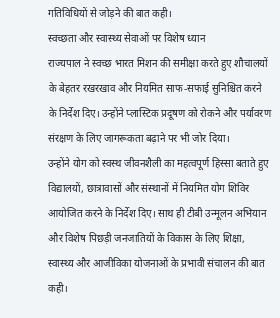गतिविधियों से जोड़ने की बात कही।
स्वच्छता और स्वास्थ्य सेवाओं पर विशेष ध्यान
राज्यपाल ने स्वच्छ भारत मिशन की समीक्षा करते हुए शौचालयों के बेहतर रखरखाव और नियमित साफ-सफाई सुनिश्चित करने के निर्देश दिए। उन्होंने प्लास्टिक प्रदूषण को रोकने और पर्यावरण संरक्षण के लिए जागरूकता बढ़ाने पर भी जोर दिया।
उन्होंने योग को स्वस्थ जीवनशैली का महत्वपूर्ण हिस्सा बताते हुए विद्यालयों, छात्रावासों और संस्थानों में नियमित योग शिविर आयोजित करने के निर्देश दिए। साथ ही टीबी उन्मूलन अभियान और विशेष पिछड़ी जनजातियों के विकास के लिए शिक्षा, स्वास्थ्य और आजीविका योजनाओं के प्रभावी संचालन की बात कही।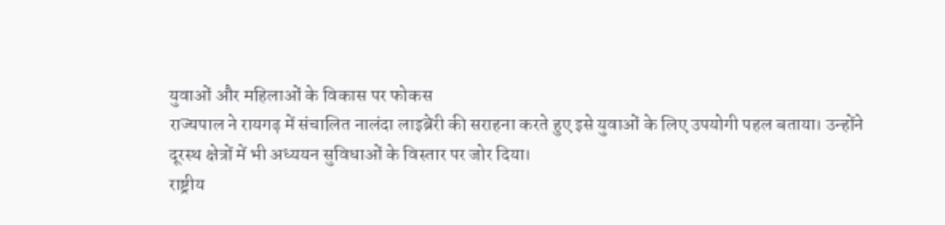युवाओं और महिलाओं के विकास पर फोकस
राज्यपाल ने रायगढ़ में संचालित नालंदा लाइब्रेरी की सराहना करते हुए इसे युवाओं के लिए उपयोगी पहल बताया। उन्होंने दूरस्थ क्षेत्रों में भी अध्ययन सुविधाओं के विस्तार पर जोर दिया।
राष्ट्रीय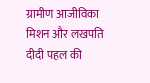ग्रामीण आजीविका मिशन और लखपति दीदी पहल की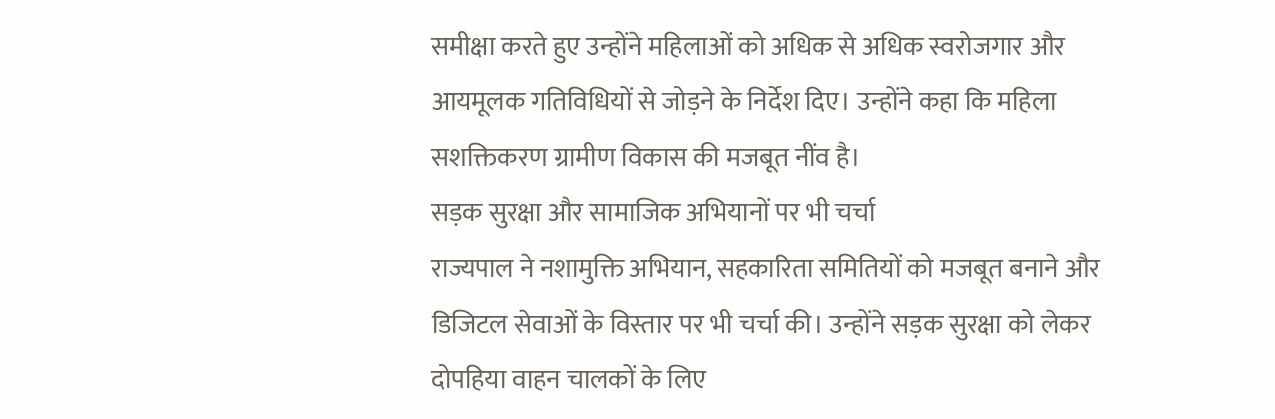समीक्षा करते हुए उन्होंने महिलाओं को अधिक से अधिक स्वरोजगार और आयमूलक गतिविधियों से जोड़ने के निर्देश दिए। उन्होंने कहा कि महिला सशक्तिकरण ग्रामीण विकास की मजबूत नींव है।
सड़क सुरक्षा और सामाजिक अभियानों पर भी चर्चा
राज्यपाल ने नशामुक्ति अभियान, सहकारिता समितियों को मजबूत बनाने और डिजिटल सेवाओं के विस्तार पर भी चर्चा की। उन्होंने सड़क सुरक्षा को लेकर दोपहिया वाहन चालकों के लिए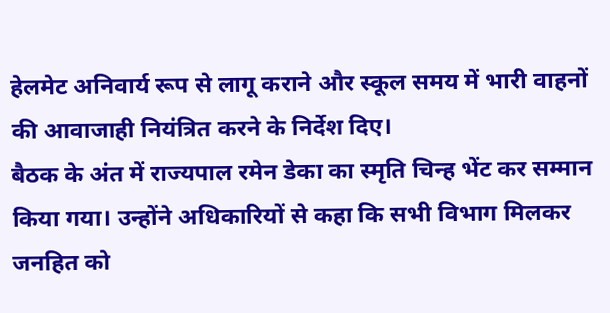हेलमेट अनिवार्य रूप से लागू कराने और स्कूल समय में भारी वाहनों की आवाजाही नियंत्रित करने के निर्देश दिए।
बैठक के अंत में राज्यपाल रमेन डेका का स्मृति चिन्ह भेंट कर सम्मान किया गया। उन्होंने अधिकारियों से कहा कि सभी विभाग मिलकर जनहित को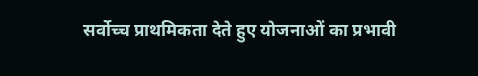सर्वोच्च प्राथमिकता देते हुए योजनाओं का प्रभावी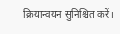क्रियान्वयन सुनिश्चित करें।